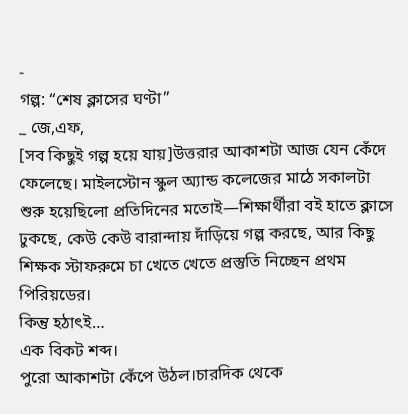-
গল্প: “শেষ ক্লাসের ঘণ্টা”
_ জে,এফ,
[সব কিছুই গল্প হয়ে যায়]উত্তরার আকাশটা আজ যেন কেঁদে ফেলেছে। মাইলস্টোন স্কুল অ্যান্ড কলেজের মাঠে সকালটা শুরু হয়েছিলো প্রতিদিনের মতোই—শিক্ষার্থীরা বই হাতে ক্লাসে ঢুকছে, কেউ কেউ বারান্দায় দাঁড়িয়ে গল্প করছে, আর কিছু শিক্ষক স্টাফরুমে চা খেতে খেতে প্রস্তুতি নিচ্ছেন প্রথম পিরিয়ডের।
কিন্তু হঠাৎই…
এক বিকট শব্দ।
পুরো আকাশটা কেঁপে উঠল।চারদিক থেকে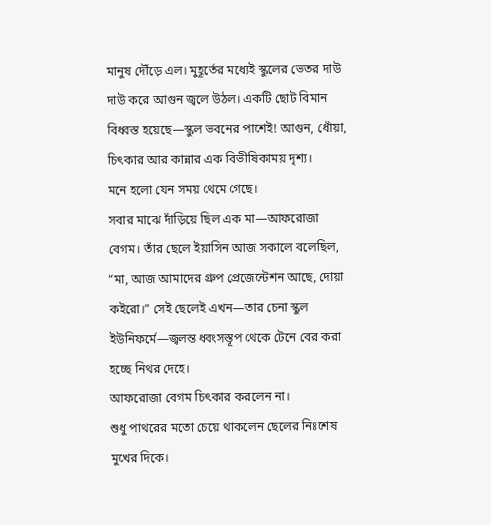মানুষ দৌঁড়ে এল। মুহূর্তের মধ্যেই স্কুলের ভেতর দাউ দাউ করে আগুন জ্বলে উঠল। একটি ছোট বিমান বিধ্বস্ত হয়েছে—স্কুল ভবনের পাশেই! আগুন, ধোঁয়া, চিৎকার আর কান্নার এক বিভীষিকাময় দৃশ্য।
মনে হলো যেন সময় থেমে গেছে।
সবার মাঝে দাঁড়িয়ে ছিল এক মা—আফরোজা বেগম। তাঁর ছেলে ইয়াসিন আজ সকালে বলেছিল, “মা, আজ আমাদের গ্রুপ প্রেজেন্টেশন আছে, দোয়া কইরো।” সেই ছেলেই এখন—তার চেনা স্কুল ইউনিফর্মে—জ্বলন্ত ধ্বংসস্তূপ থেকে টেনে বের করা হচ্ছে নিথর দেহে।
আফরোজা বেগম চিৎকার করলেন না।
শুধু পাথরের মতো চেয়ে থাকলেন ছেলের নিঃশেষ মুখের দিকে।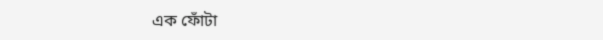এক ফোঁটা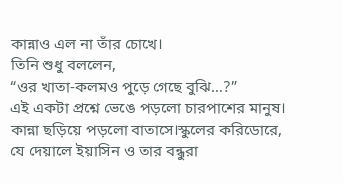কান্নাও এল না তাঁর চোখে।
তিনি শুধু বললেন,
“ওর খাতা-কলমও পুড়ে গেছে বুঝি…?”
এই একটা প্রশ্নে ভেঙে পড়লো চারপাশের মানুষ। কান্না ছড়িয়ে পড়লো বাতাসে।স্কুলের করিডোরে, যে দেয়ালে ইয়াসিন ও তার বন্ধুরা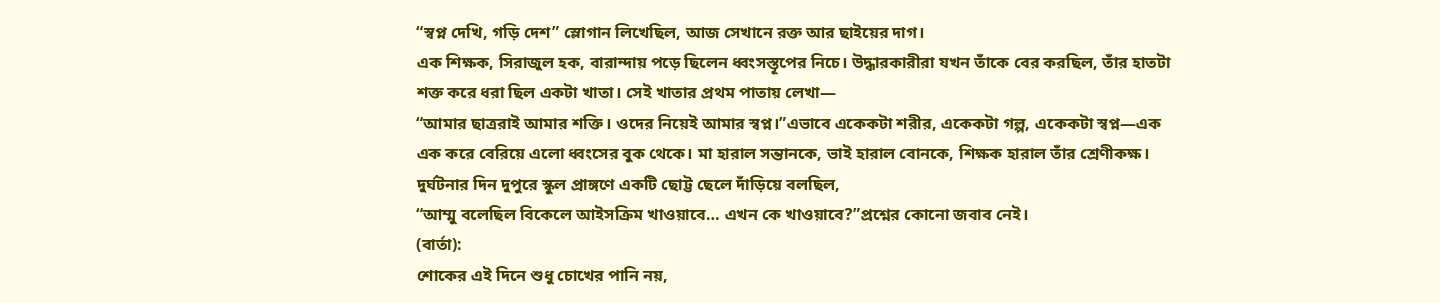“স্বপ্ন দেখি, গড়ি দেশ” স্লোগান লিখেছিল, আজ সেখানে রক্ত আর ছাইয়ের দাগ।
এক শিক্ষক, সিরাজুল হক, বারান্দায় পড়ে ছিলেন ধ্বংসস্তূপের নিচে। উদ্ধারকারীরা যখন তাঁকে বের করছিল, তাঁর হাতটা শক্ত করে ধরা ছিল একটা খাতা। সেই খাতার প্রথম পাতায় লেখা—
“আমার ছাত্ররাই আমার শক্তি। ওদের নিয়েই আমার স্বপ্ন।”এভাবে একেকটা শরীর, একেকটা গল্প, একেকটা স্বপ্ন—এক এক করে বেরিয়ে এলো ধ্বংসের বুক থেকে। মা হারাল সন্তানকে, ভাই হারাল বোনকে, শিক্ষক হারাল তাঁর শ্রেণীকক্ষ।
দুর্ঘটনার দিন দুপুরে স্কুল প্রাঙ্গণে একটি ছোট্ট ছেলে দাঁড়িয়ে বলছিল,
“আম্মু বলেছিল বিকেলে আইসক্রিম খাওয়াবে… এখন কে খাওয়াবে?”প্রশ্নের কোনো জবাব নেই।
(বার্তা):
শোকের এই দিনে শুধু চোখের পানি নয়,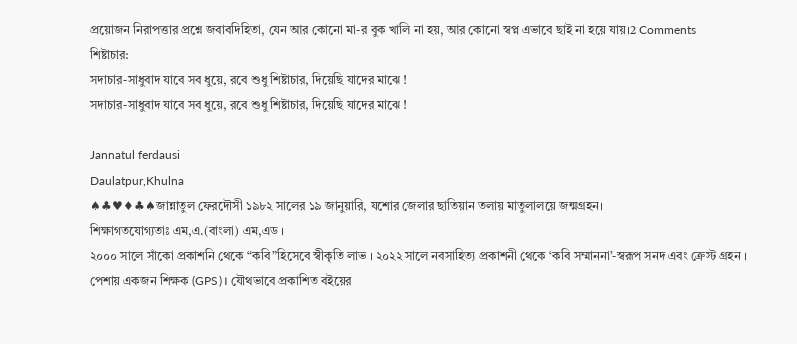প্রয়োজন নিরাপত্তার প্রশ্নে জবাবদিহিতা, যেন আর কোনো মা-র বুক খালি না হয়, আর কোনো স্বপ্ন এভাবে ছাই না হয়ে যায়।2 Comments
শিষ্টাচার:
সদাচার-সাধুবাদ যাবে সব ধুয়ে, রবে শুধু শিষ্টাচার, দিয়েছি যাদের মাঝে !
সদাচার-সাধুবাদ যাবে সব ধুয়ে, রবে শুধু শিষ্টাচার, দিয়েছি যাদের মাঝে !

Jannatul ferdausi
Daulatpur,Khulna
♠♣♥♦♣♠জান্নাতুল ফেরদৌসী ১৯৮২ সালের ১৯ জানুয়ারি, যশোর জেলার ছাতিয়ান তলায় মাতুলালয়ে জন্মগ্রহন।
শিক্ষাগতযোগ্যতাঃ এম,এ.(বাংলা) এম,এড ।
২০০০ সালে সাঁকো প্রকাশনি থেকে “কবি”হিসেবে স্বীকৃতি লাভ । ২০২২ সালে নবসাহিত্য প্রকাশনী থেকে ‘কবি সম্মাননা’-স্বরূপ সনদ এবং ক্রেস্ট গ্রহন । পেশায় একজন শিক্ষক (GPS)। যৌথভাবে প্রকাশিত বইয়ের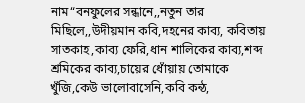নাম“বনফুলের সন্ধানে,,নতুন তার মিছিলে,,উদীয়মান কবি,দহনের কাব্য, কবিতায় সাতকাহ,কাব্য ফেরি,ধান শালিকের কাব্য,শব্দ শ্রমিকের কাব্য,চায়ের ধোঁয়ায় তোমাকে খুঁজি,কেউ ভালোবাসেনি,কবি কন্ঠ,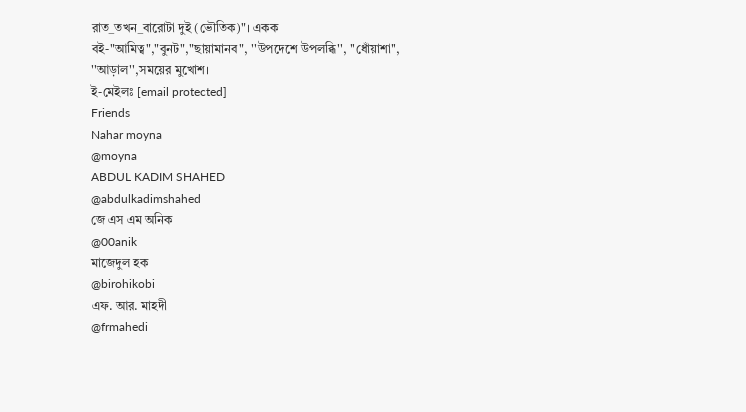রাত_তখন_বারোটা দুই (ভৌতিক)"। একক বই-"আমিত্ব","বুনট","ছায়ামানব", ''উপদেশে উপলব্ধি'', ''ধোঁয়াশা'', ''আড়াল'',সময়ের মুখোশ।
ই-মেইলঃ [email protected]
Friends
Nahar moyna
@moyna
ABDUL KADIM SHAHED
@abdulkadimshahed
জে এস এম অনিক
@00anik
মাজেদুল হক
@birohikobi
এফ. আর. মাহদী
@frmahedi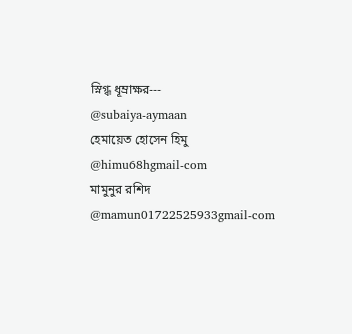স্নিগ্ধ ধূম্রাক্ষর---
@subaiya-aymaan
হেমায়েত হোসেন হিমু
@himu68hgmail-com
মামুনুর রশিদ
@mamun01722525933gmail-com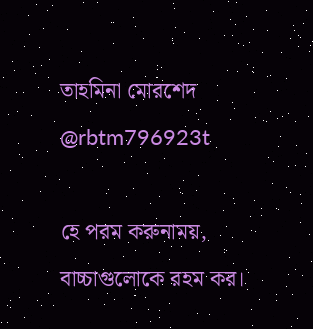তাহমিনা মোরশেদ
@rbtm796923t

হে পরম করুনাময়, বাচ্চাগুলোকে রহম কর।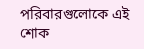পরিবারগুলোকে এই শোক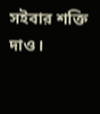সইবার শক্তি দাও।